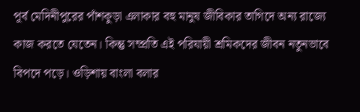পূর্ব মেদিনীপুরের পাঁশকুড়া এলাকার বহু মানুষ জীবিকার তাগিদে অন্য রাজ্যে কাজ করতে যেতেন। কিন্তু সম্প্রতি এই পরিযায়ী শ্রমিকদের জীবন নতুনভাবে বিপদে পড়ে। ওড়িশায় বাংলা বলার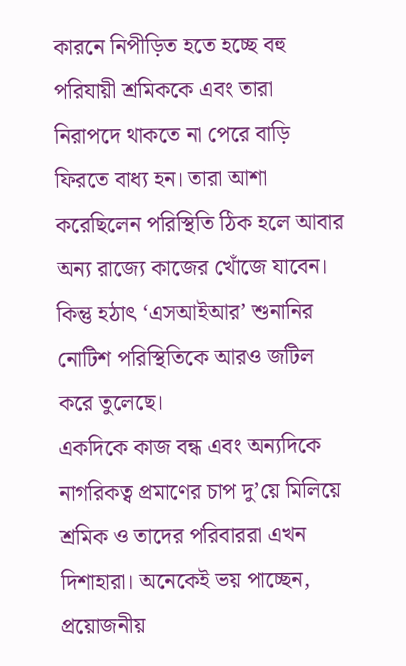কারনে নিপীড়িত হতে হচ্ছে বহু পরিযায়ী শ্রমিককে এবং তারা নিরাপদে থাকতে না পেরে বাড়ি ফিরতে বাধ্য হন। তারা আশা করেছিলেন পরিস্থিতি ঠিক হলে আবার অন্য রাজ্যে কাজের খোঁজে যাবেন। কিন্তু হঠাৎ ‘এসআইআর’ শুনানির নোটিশ পরিস্থিতিকে আরও জটিল করে তুলেছে।
একদিকে কাজ বন্ধ এবং অন্যদিকে নাগরিকত্ব প্রমাণের চাপ দু’য়ে মিলিয়ে শ্রমিক ও তাদের পরিবাররা এখন দিশাহারা। অনেকেই ভয় পাচ্ছেন, প্রয়োজনীয়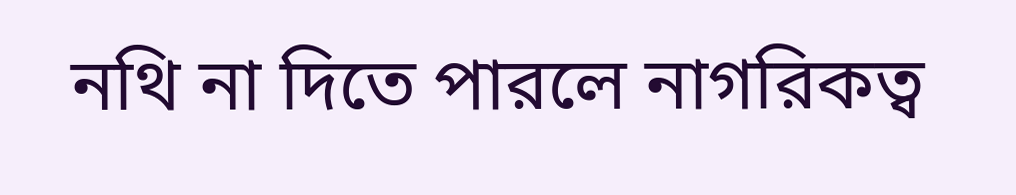নথি না দিতে পারলে নাগরিকত্ব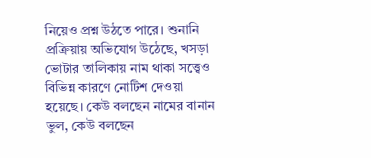নিয়েও প্রশ্ন উঠতে পারে। শুনানি প্রক্রিয়ায় অভিযোগ উঠেছে, খসড়া ভোটার তালিকায় নাম থাকা সত্ত্বেও বিভিন্ন কারণে নোটিশ দেওয়া হয়েছে। কেউ বলছেন নামের বানান ভুল, কেউ বলছেন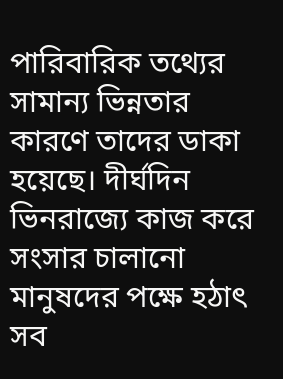পারিবারিক তথ্যের সামান্য ভিন্নতার কারণে তাদের ডাকা হয়েছে। দীর্ঘদিন ভিনরাজ্যে কাজ করে সংসার চালানো মানুষদের পক্ষে হঠাৎ সব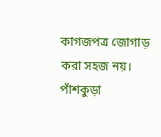কাগজপত্র জোগাড় করা সহজ নয়।
পাঁশকুড়া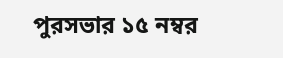পুরসভার ১৫ নম্বর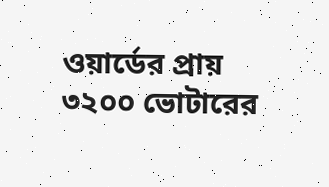ওয়ার্ডের প্রায় ৩২০০ ভোটারের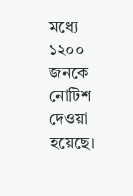মধ্যে ১২০০ জনকে নোটিশ দেওয়া হয়েছে।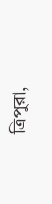ত্রিপুরা,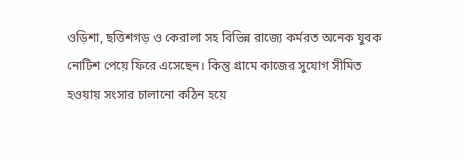ওড়িশা, ছত্তিশগড় ও কেরালা সহ বিভিন্ন রাজ্যে কর্মরত অনেক যুবক নোটিশ পেয়ে ফিরে এসেছেন। কিন্তু গ্রামে কাজের সুযোগ সীমিত হওয়ায় সংসার চালানো কঠিন হয়ে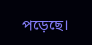পড়েছে।